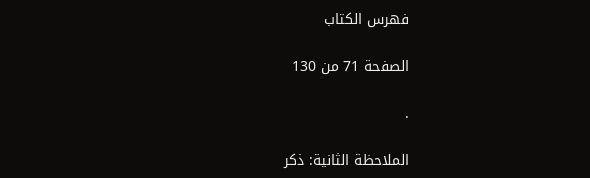فهرس الكتاب

الصفحة 71 من 130

.

الملاحظة الثانية: ذكر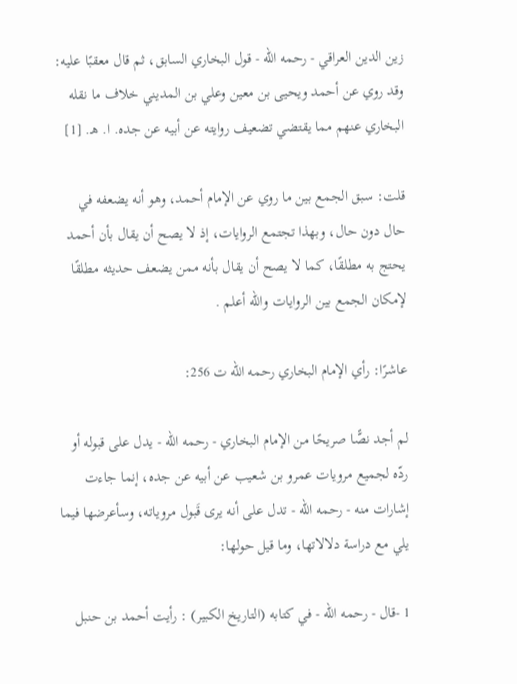زين الدين العراقي - رحمه الله - قول البخاري السابق، ثم قال معقبًا عليه: وقد روي عن أحمد ويحيى بن معين وعلي بن المديني خلاف ما نقله البخاري عنهم مما يقتضي تضعيف روايته عن أبيه عن جده. ا. هـ. [1]

قلت: سبق الجمع بين ما روي عن الإمام أحمد، وهو أنه يضعفه في حال دون حال، وبهذا تجتمع الروايات، إذ لا يصح أن يقال بأن أحمد يحتج به مطلقًا، كما لا يصح أن يقال بأنه ممن يضعف حديثه مطلقًا لإمكان الجمع بين الروايات والله أعلم .

عاشرًا: رأي الإمام البخاري رحمه الله ت 256:

لم أجد نصًّا صريحًا من الإمام البخاري - رحمه الله - يدل على قبوله أو ردّه لجميع مرويات عمرو بن شعيب عن أبيه عن جده، إنما جاءت إشارات منه - رحمه الله - تدل على أنه يرى قَبول مروياته، وسأعرضها فيما يلي مع دراسة دلالاتها، وما قيل حولها:

1 -قال - رحمه الله - في كتابه (التاريخ الكبير) : رأيت أحمد بن حنبل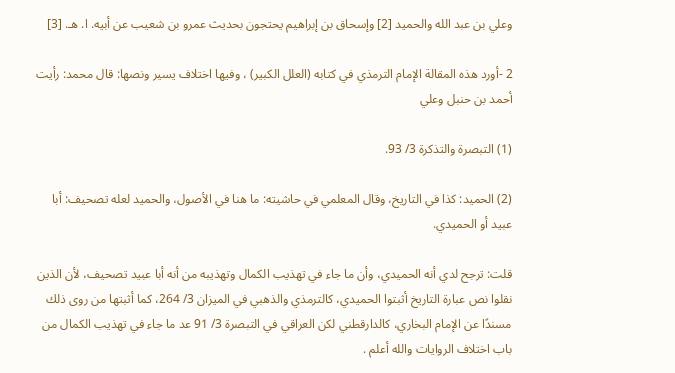وعلي بن عبد الله والحميد [2] وإسحاق بن إبراهيم يحتجون بحديث عمرو بن شعيب عن أبيه. ا. هـ. [3]

2 -أورد هذه المقالة الإمام الترمذي في كتابه (العلل الكبير) ، وفيها اختلاف يسير ونصها: قال محمد: رأيت أحمد بن حنبل وعلي

(1) التبصرة والتذكرة 3/ 93.

(2) الحميد: كذا في التاريخ، وقال المعلمي في حاشيته: ما هنا في الأصول، والحميد لعله تصحيف: أبا عبيد أو الحميدي.

قلت: ترجح لدي أنه الحميدي، وأن ما جاء في تهذيب الكمال وتهذيبه من أنه أبا عبيد تصحيف، لأن الذين نقلوا نص عبارة التاريخ أثبتوا الحميدي، كالترمذي والذهبي في الميزان 3/ 264، كما أثبتها من روى ذلك مسندًا عن الإمام البخاري، كالدارقطني لكن العراقي في التبصرة 3/ 91 عد ما جاء في تهذيب الكمال من باب اختلاف الروايات والله أعلم .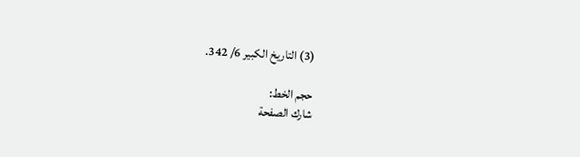(3) التاريخ الكبير 6/ 342.

حجم الخط:
شارك الصفحة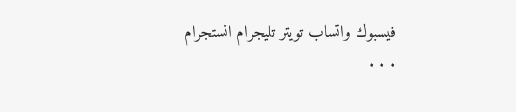فيسبوك واتساب تويتر تليجرام انستجرام
. . .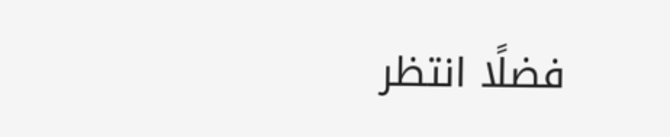فضلًا انتظر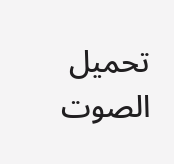تحميل الصوت